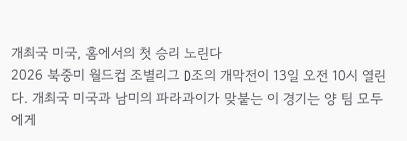개최국 미국, 홈에서의 첫 승리 노린다
2026 북중미 월드컵 조별리그 D조의 개막전이 13일 오전 10시 열린다. 개최국 미국과 남미의 파라과이가 맞붙는 이 경기는 양 팀 모두에게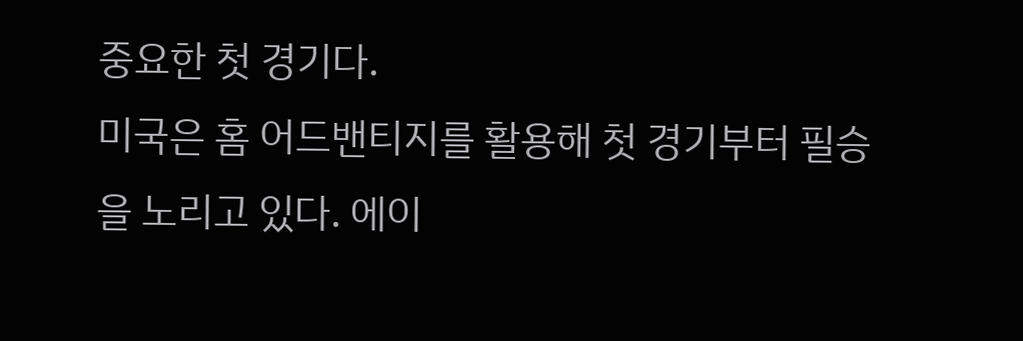중요한 첫 경기다.
미국은 홈 어드밴티지를 활용해 첫 경기부터 필승을 노리고 있다. 에이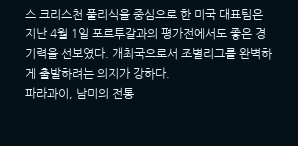스 크리스천 풀리식을 중심으로 한 미국 대표팀은 지난 4월 1일 포르투갈과의 평가전에서도 좋은 경기력을 선보였다. 개최국으로서 조별리그를 완벽하게 출발하려는 의지가 강하다.
파라과이, 남미의 전통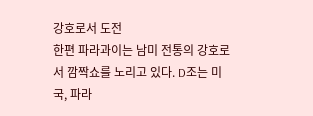강호로서 도전
한편 파라과이는 남미 전통의 강호로서 깜짝쇼를 노리고 있다. D조는 미국, 파라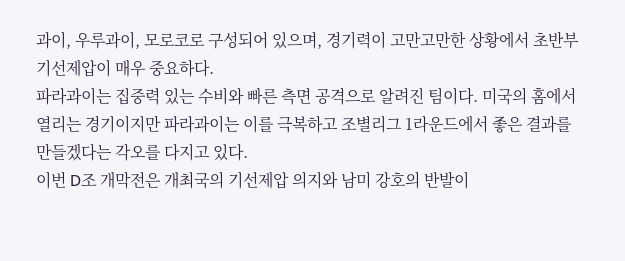과이, 우루과이, 모로코로 구성되어 있으며, 경기력이 고만고만한 상황에서 초반부 기선제압이 매우 중요하다.
파라과이는 집중력 있는 수비와 빠른 측면 공격으로 알려진 팀이다. 미국의 홈에서 열리는 경기이지만 파라과이는 이를 극복하고 조별리그 1라운드에서 좋은 결과를 만들겠다는 각오를 다지고 있다.
이번 D조 개막전은 개최국의 기선제압 의지와 남미 강호의 반발이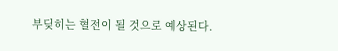부딪히는 혈전이 될 것으로 예상된다.